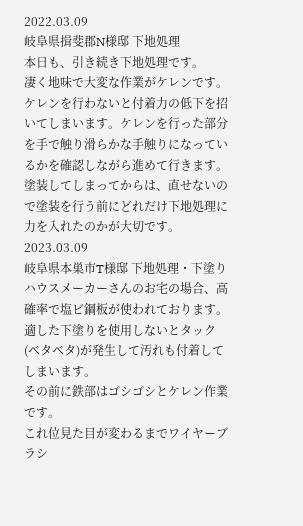2022.03.09
岐阜県揖斐郡N様邸 下地処理
本日も、引き続き下地処理です。
凄く地味で大変な作業がケレンです。
ケレンを行わないと付着力の低下を招いてしまいます。ケレンを行った部分を手で触り滑らかな手触りになっているかを確認しながら進めて行きます。
塗装してしまってからは、直せないので塗装を行う前にどれだけ下地処理に力を入れたのかが大切です。
2023.03.09
岐阜県本巣市T様邸 下地処理・下塗り
ハウスメーカーさんのお宅の場合、高確率で塩ビ鋼板が使われております。
適した下塗りを使用しないとタック(ベタベタ)が発生して汚れも付着してしまいます。
その前に鉄部はゴシゴシとケレン作業です。
これ位見た目が変わるまでワイヤーブラシ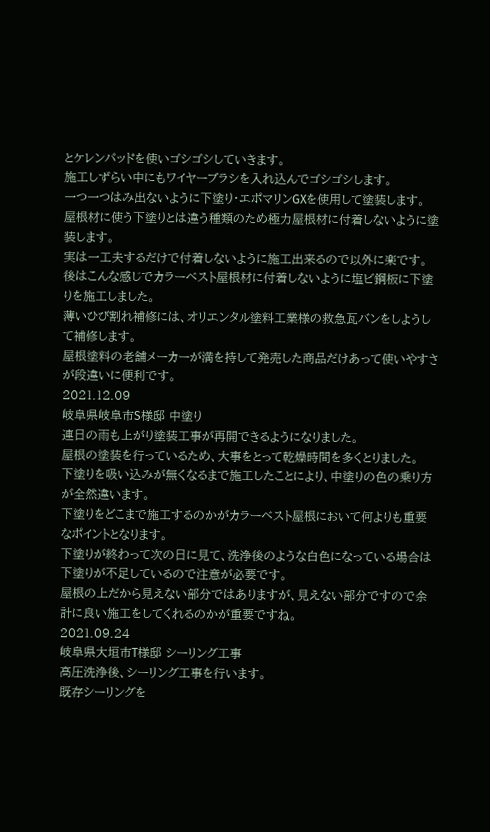とケレンパッドを使いゴシゴシしていきます。
施工しずらい中にもワイヤーブラシを入れ込んでゴシゴシします。
一つ一つはみ出ないように下塗り・エポマリンGXを使用して塗装します。
屋根材に使う下塗りとは違う種類のため極力屋根材に付着しないように塗装します。
実は一工夫するだけで付着しないように施工出来るので以外に楽です。
後はこんな感じでカラーベスト屋根材に付着しないように塩ビ鋼板に下塗りを施工しました。
薄いひび割れ補修には、オリエンタル塗料工業様の救急瓦バンをしようして補修します。
屋根塗料の老舗メーカーが満を持して発売した商品だけあって使いやすさが段違いに便利です。
2021.12.09
岐阜県岐阜市S様邸 中塗り
連日の雨も上がり塗装工事が再開できるようになりました。
屋根の塗装を行っているため、大事をとって乾燥時間を多くとりました。
下塗りを吸い込みが無くなるまで施工したことにより、中塗りの色の乗り方が全然違います。
下塗りをどこまで施工するのかがカラーベスト屋根において何よりも重要なポイントとなります。
下塗りが終わって次の日に見て、洗浄後のような白色になっている場合は下塗りが不足しているので注意が必要です。
屋根の上だから見えない部分ではありますが、見えない部分ですので余計に良い施工をしてくれるのかが重要ですね。
2021.09.24
岐阜県大垣市T様邸 シーリング工事
高圧洗浄後、シーリング工事を行います。
既存シーリングを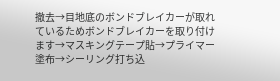撤去→目地底のボンドブレイカーが取れているためボンドブレイカーを取り付けます→マスキングテープ貼→プライマー塗布→シーリング打ち込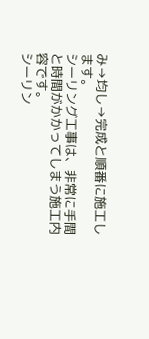み→均し→完成と順番に施工します。
シーリング工事は、非常に手間と時間がかかってしまう施工内容です。
シーリン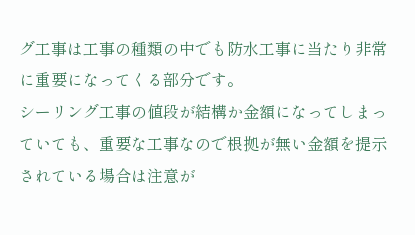グ工事は工事の種類の中でも防水工事に当たり非常に重要になってくる部分です。
シーリング工事の値段が結構か金額になってしまっていても、重要な工事なので根拠が無い金額を提示されている場合は注意が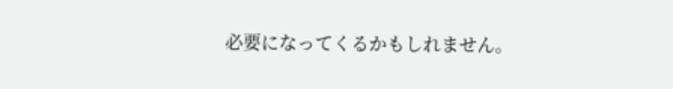必要になってくるかもしれません。